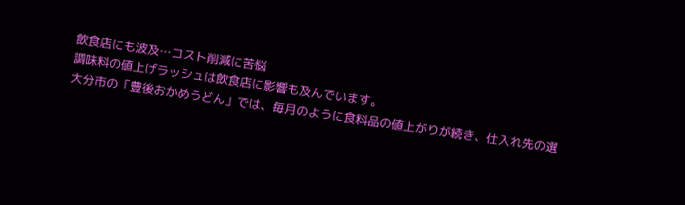飲食店にも波及…コスト削減に苦悩
調味料の値上げラッシュは飲食店に影響も及んでいます。
大分市の「豊後おかめうどん」では、毎月のように食料品の値上がりが続き、仕入れ先の選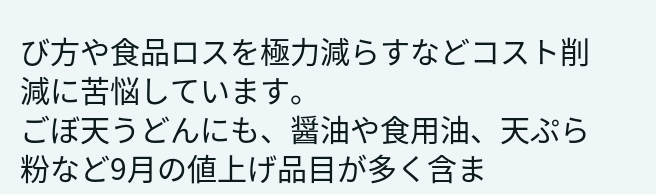び方や食品ロスを極力減らすなどコスト削減に苦悩しています。
ごぼ天うどんにも、醤油や食用油、天ぷら粉など9月の値上げ品目が多く含ま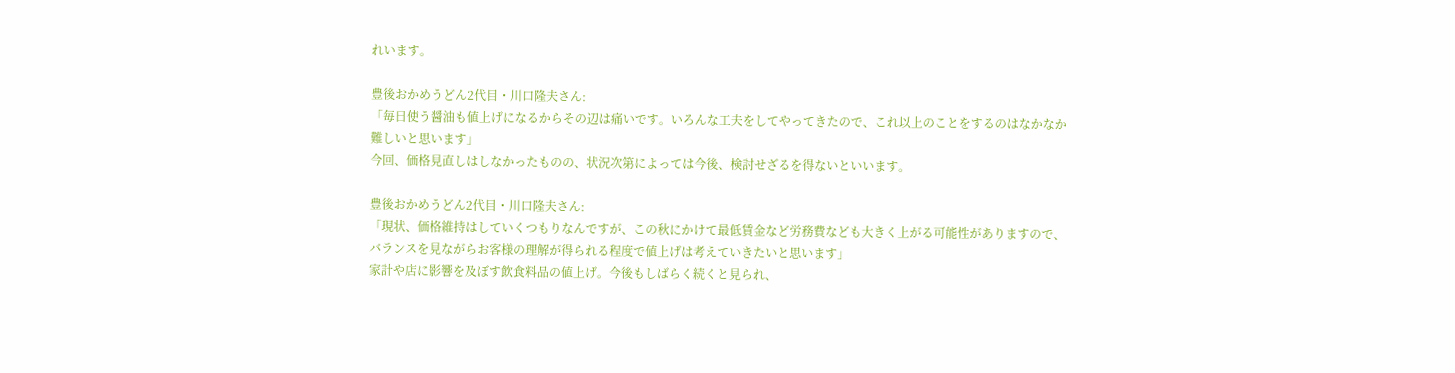れいます。

豊後おかめうどん2代目・川口隆夫さん:
「毎日使う醤油も値上げになるからその辺は痛いです。いろんな工夫をしてやってきたので、これ以上のことをするのはなかなか難しいと思います」
今回、価格見直しはしなかったものの、状況次第によっては今後、検討せざるを得ないといいます。

豊後おかめうどん2代目・川口隆夫さん:
「現状、価格維持はしていくつもりなんですが、この秋にかけて最低賃金など労務費なども大きく上がる可能性がありますので、バランスを見ながらお客様の理解が得られる程度で値上げは考えていきたいと思います」
家計や店に影響を及ぼす飲食料品の値上げ。今後もしばらく続くと見られ、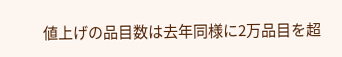値上げの品目数は去年同様に2万品目を超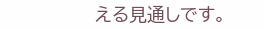える見通しです。